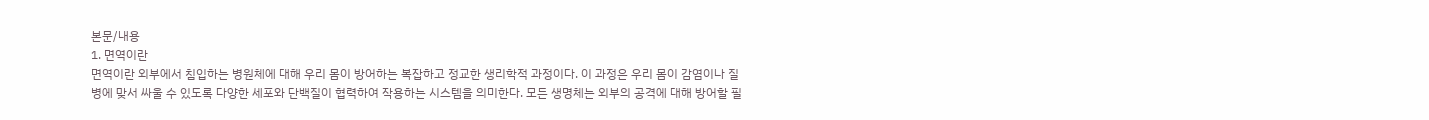본문/내용
1. 면역이란
면역이란 외부에서 침입하는 병원체에 대해 우리 몸이 방어하는 복잡하고 정교한 생리학적 과정이다. 이 과정은 우리 몸이 감염이나 질병에 맞서 싸울 수 있도록 다양한 세포와 단백질이 협력하여 작용하는 시스템을 의미한다. 모든 생명체는 외부의 공격에 대해 방어할 필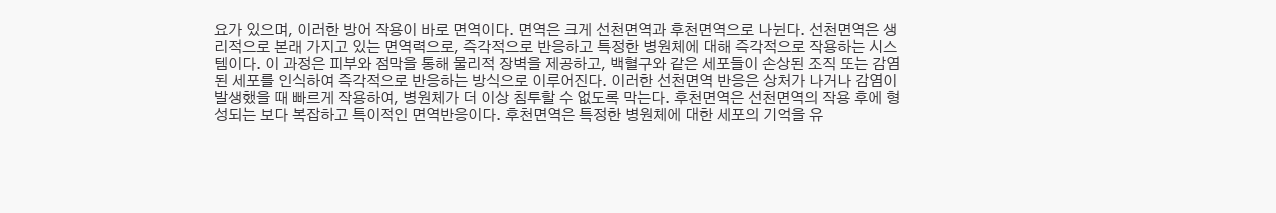요가 있으며, 이러한 방어 작용이 바로 면역이다. 면역은 크게 선천면역과 후천면역으로 나뉜다. 선천면역은 생리적으로 본래 가지고 있는 면역력으로, 즉각적으로 반응하고 특정한 병원체에 대해 즉각적으로 작용하는 시스템이다. 이 과정은 피부와 점막을 통해 물리적 장벽을 제공하고, 백혈구와 같은 세포들이 손상된 조직 또는 감염된 세포를 인식하여 즉각적으로 반응하는 방식으로 이루어진다. 이러한 선천면역 반응은 상처가 나거나 감염이 발생했을 때 빠르게 작용하여, 병원체가 더 이상 침투할 수 없도록 막는다. 후천면역은 선천면역의 작용 후에 형성되는 보다 복잡하고 특이적인 면역반응이다. 후천면역은 특정한 병원체에 대한 세포의 기억을 유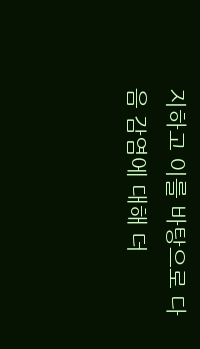지하고 이를 바탕으로 다음 감염에 대해 더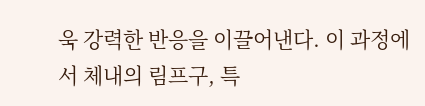욱 강력한 반응을 이끌어낸다. 이 과정에서 체내의 림프구, 특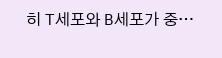히 T세포와 B세포가 중…